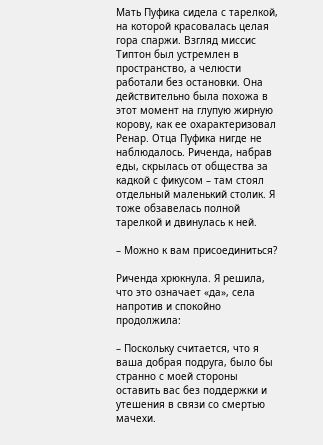Мать Пуфика сидела с тарелкой, на которой красовалась целая гора спаржи. Взгляд миссис Типтон был устремлен в пространство, а челюсти работали без остановки. Она действительно была похожа в этот момент на глупую жирную корову, как ее охарактеризовал Ренар. Отца Пуфика нигде не наблюдалось. Риченда, набрав еды, скрылась от общества за кадкой с фикусом – там стоял отдельный маленький столик. Я тоже обзавелась полной тарелкой и двинулась к ней.

– Можно к вам присоединиться?

Риченда хрюкнула. Я решила, что это означает «да», села напротив и спокойно продолжила:

– Поскольку считается, что я ваша добрая подруга, было бы странно с моей стороны оставить вас без поддержки и утешения в связи со смертью мачехи.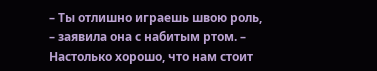– Ты отлишно играешь швою роль, – заявила она с набитым ртом. – Настолько хорошо, что нам стоит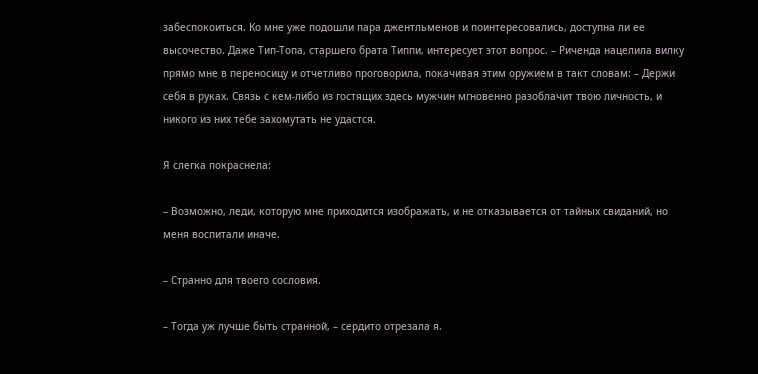забеспокоиться. Ко мне уже подошли пара джентльменов и поинтересовались, доступна ли ее высочество. Даже Тип-Топа, старшего брата Типпи, интересует этот вопрос. – Риченда нацелила вилку прямо мне в переносицу и отчетливо проговорила, покачивая этим оружием в такт словам: – Держи себя в руках. Связь с кем-либо из гостящих здесь мужчин мгновенно разоблачит твою личность, и никого из них тебе захомутать не удастся.

Я слегка покраснела:

– Возможно, леди, которую мне приходится изображать, и не отказывается от тайных свиданий, но меня воспитали иначе.

– Странно для твоего сословия.

– Тогда уж лучше быть странной, – сердито отрезала я.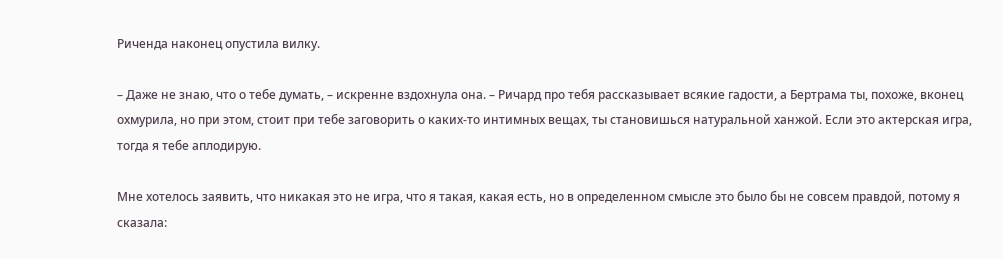Риченда наконец опустила вилку.

– Даже не знаю, что о тебе думать, – искренне вздохнула она. – Ричард про тебя рассказывает всякие гадости, а Бертрама ты, похоже, вконец охмурила, но при этом, стоит при тебе заговорить о каких-то интимных вещах, ты становишься натуральной ханжой. Если это актерская игра, тогда я тебе аплодирую.

Мне хотелось заявить, что никакая это не игра, что я такая, какая есть, но в определенном смысле это было бы не совсем правдой, потому я сказала: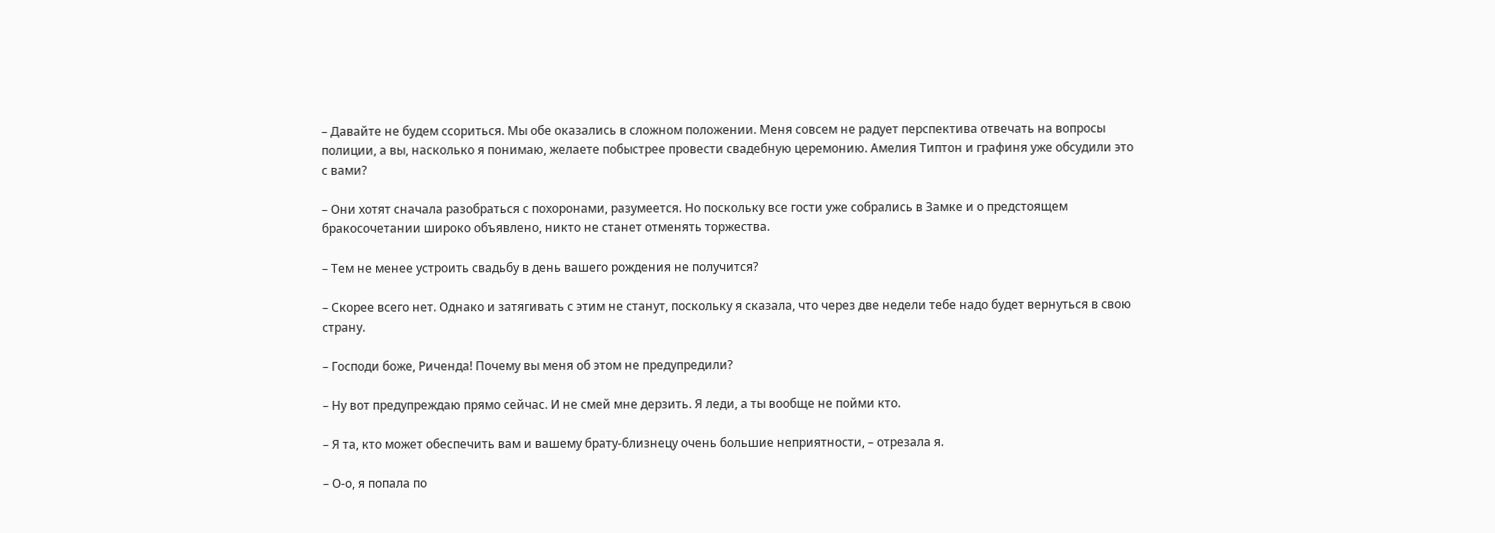– Давайте не будем ссориться. Мы обе оказались в сложном положении. Меня совсем не радует перспектива отвечать на вопросы полиции, а вы, насколько я понимаю, желаете побыстрее провести свадебную церемонию. Амелия Типтон и графиня уже обсудили это с вами?

– Они хотят сначала разобраться с похоронами, разумеется. Но поскольку все гости уже собрались в Замке и о предстоящем бракосочетании широко объявлено, никто не станет отменять торжества.

– Тем не менее устроить свадьбу в день вашего рождения не получится?

– Скорее всего нет. Однако и затягивать с этим не станут, поскольку я сказала, что через две недели тебе надо будет вернуться в свою страну.

– Господи боже, Риченда! Почему вы меня об этом не предупредили?

– Ну вот предупреждаю прямо сейчас. И не смей мне дерзить. Я леди, а ты вообще не пойми кто.

– Я та, кто может обеспечить вам и вашему брату-близнецу очень большие неприятности, – отрезала я.

– О-о, я попала по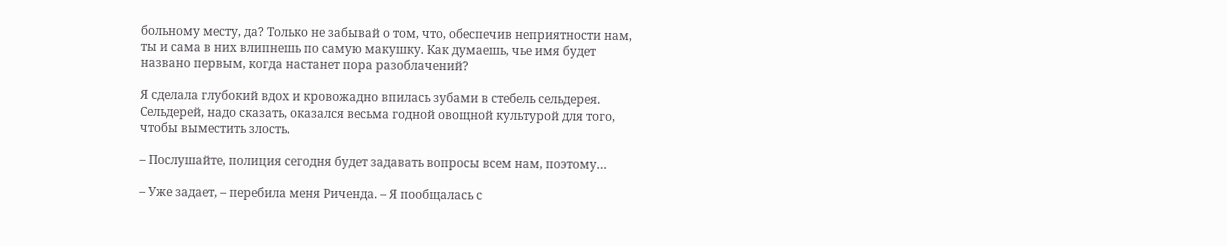больному месту, да? Только не забывай о том, что, обеспечив неприятности нам, ты и сама в них влипнешь по самую макушку. Как думаешь, чье имя будет названо первым, когда настанет пора разоблачений?

Я сделала глубокий вдох и кровожадно впилась зубами в стебель сельдерея. Сельдерей, надо сказать, оказался весьма годной овощной культурой для того, чтобы выместить злость.

– Послушайте, полиция сегодня будет задавать вопросы всем нам, поэтому…

– Уже задает, – перебила меня Риченда. – Я пообщалась с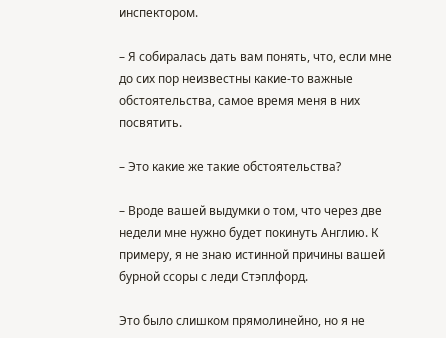инспектором.

– Я собиралась дать вам понять, что, если мне до сих пор неизвестны какие-то важные обстоятельства, самое время меня в них посвятить.

– Это какие же такие обстоятельства?

– Вроде вашей выдумки о том, что через две недели мне нужно будет покинуть Англию. К примеру, я не знаю истинной причины вашей бурной ссоры с леди Стэплфорд.

Это было слишком прямолинейно, но я не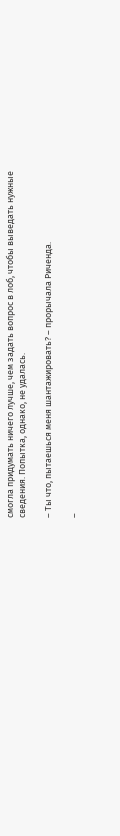смогла придумать ничего лучше, чем задать вопрос в лоб, чтобы выведать нужные сведения. Попытка, однако, не удалась.

– Ты что, пытаешься меня шантажировать? – прорычала Риченда.

–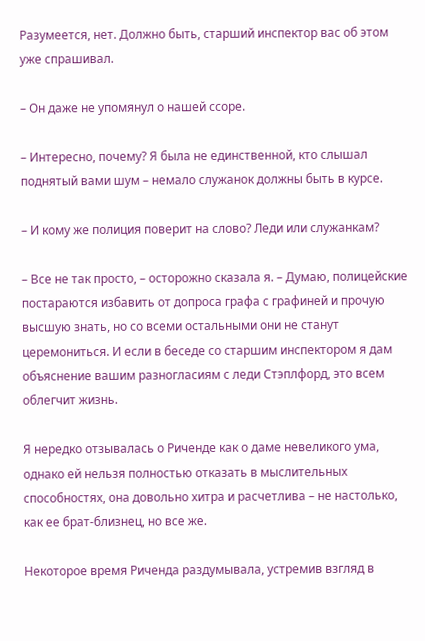Разумеется, нет. Должно быть, старший инспектор вас об этом уже спрашивал.

– Он даже не упомянул о нашей ссоре.

– Интересно, почему? Я была не единственной, кто слышал поднятый вами шум – немало служанок должны быть в курсе.

– И кому же полиция поверит на слово? Леди или служанкам?

– Все не так просто, – осторожно сказала я. – Думаю, полицейские постараются избавить от допроса графа с графиней и прочую высшую знать, но со всеми остальными они не станут церемониться. И если в беседе со старшим инспектором я дам объяснение вашим разногласиям с леди Стэплфорд, это всем облегчит жизнь.

Я нередко отзывалась о Риченде как о даме невеликого ума, однако ей нельзя полностью отказать в мыслительных способностях, она довольно хитра и расчетлива – не настолько, как ее брат-близнец, но все же.

Некоторое время Риченда раздумывала, устремив взгляд в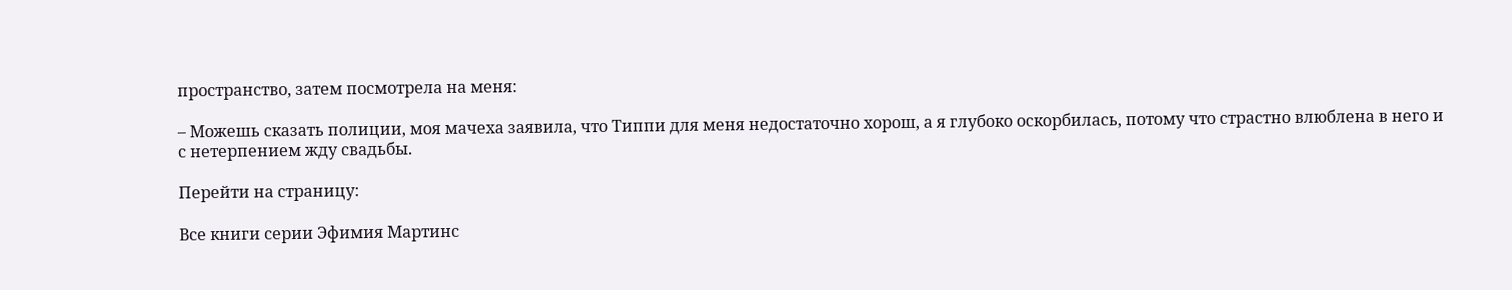пространство, затем посмотрела на меня:

– Можешь сказать полиции, моя мачеха заявила, что Типпи для меня недостаточно хорош, а я глубоко оскорбилась, потому что страстно влюблена в него и с нетерпением жду свадьбы.

Перейти на страницу:

Все книги серии Эфимия Мартинс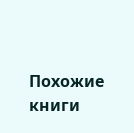Похожие книги